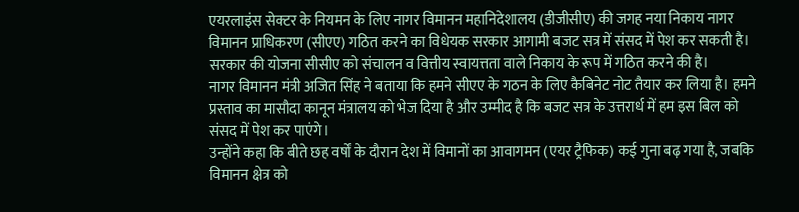एयरलाइंस सेक्टर के नियमन के लिए नागर विमानन महानिदेशालय (डीजीसीए) की जगह नया निकाय नागर विमानन प्राधिकरण (सीएए) गठित करने का विधेयक सरकार आगामी बजट सत्र में संसद में पेश कर सकती है। सरकार की योजना सीसीए को संचालन व वित्तीय स्वायत्तता वाले निकाय के रूप में गठित करने की है।
नागर विमानन मंत्री अजित सिंह ने बताया कि हमने सीएए के गठन के लिए कैबिनेट नोट तैयार कर लिया है। हमने प्रस्ताव का मासौदा कानून मंत्रालय को भेज दिया है और उम्मीद है कि बजट सत्र के उत्तरार्ध में हम इस बिल को संसद में पेश कर पाएंगे।
उन्होंने कहा कि बीते छह वर्षों के दौरान देश में विमानों का आवागमन (एयर ट्रैफिक) कई गुना बढ़ गया है, जबकि विमानन क्षेत्र को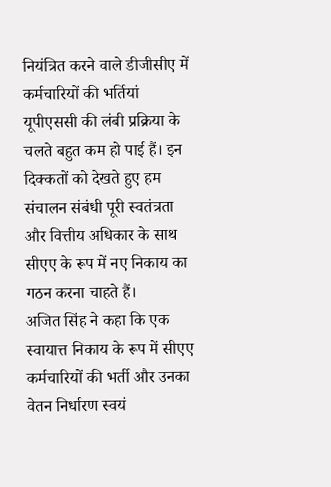नियंत्रित करने वाले डीजीसीए में कर्मचारियों की भर्तियां यूपीएससी की लंबी प्रक्रिया के चलते बहुत कम हो पाई हैं। इन दिक्कतों को देखते हुए हम संचालन संबंधी पूरी स्वतंत्रता और वित्तीय अधिकार के साथ सीएए के रूप में नए निकाय का गठन करना चाहते हैं।
अजित सिंह ने कहा कि एक स्वायात्त निकाय के रूप में सीएए कर्मचारियों की भर्ती और उनका वेतन निर्धारण स्वयं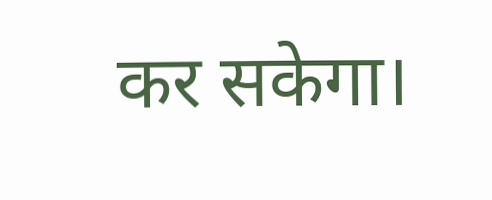कर सकेगा।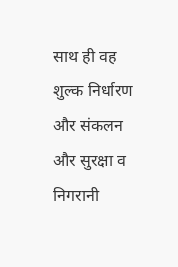साथ ही वह शुल्क निर्धारण और संकलन और सुरक्षा व निगरानी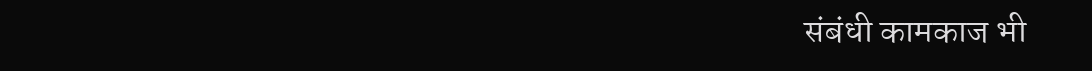संबंधी कामकाज भी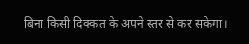बिना किसी दिक्कत के अपने स्तर से कर सकेगा।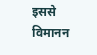इससे विमानन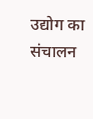उद्योग का संचालन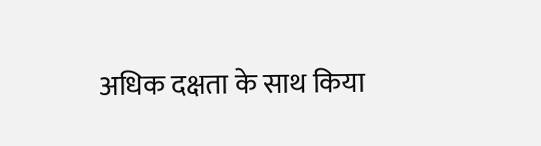अधिक दक्षता के साथ किया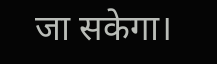जा सकेगा।